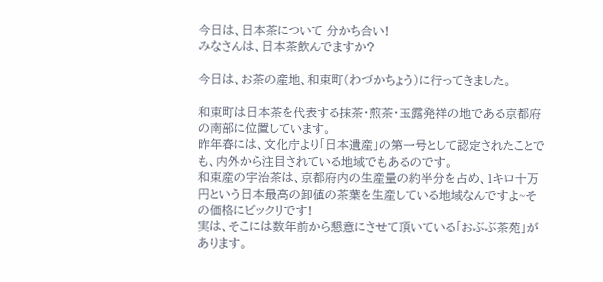今日は、日本茶について 分かち合い!
みなさんは、日本茶飲んでますか?

今日は、お茶の産地、和束町(わづかちょう)に行ってきました。

和束町は日本茶を代表する抹茶・煎茶・玉露発祥の地である京都府の南部に位置しています。
昨年春には、文化庁より「日本遺産」の第一号として認定されたことでも、内外から注目されている地域でもあるのです。
和束産の宇治茶は、京都府内の生産量の約半分を占め、1キロ十万円という日本最高の卸値の茶葉を生産している地域なんですよ~その価格にビックリです!
実は、そこには数年前から懇意にさせて頂いている「おぶぶ茶苑」があります。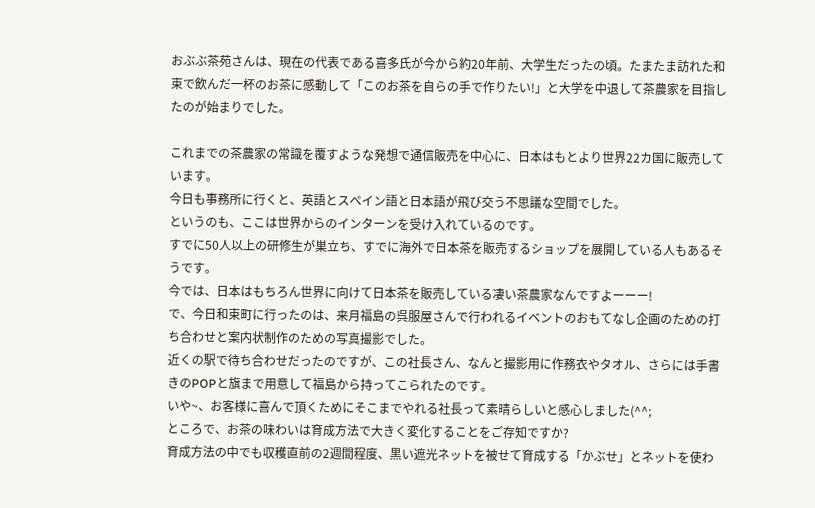おぶぶ茶苑さんは、現在の代表である喜多氏が今から約20年前、大学生だったの頃。たまたま訪れた和束で飲んだ一杯のお茶に感動して「このお茶を自らの手で作りたい!」と大学を中退して茶農家を目指したのが始まりでした。

これまでの茶農家の常識を覆すような発想で通信販売を中心に、日本はもとより世界22カ国に販売しています。
今日も事務所に行くと、英語とスペイン語と日本語が飛び交う不思議な空間でした。
というのも、ここは世界からのインターンを受け入れているのです。
すでに50人以上の研修生が巣立ち、すでに海外で日本茶を販売するショップを展開している人もあるそうです。
今では、日本はもちろん世界に向けて日本茶を販売している凄い茶農家なんですよーーー!
で、今日和束町に行ったのは、来月福島の呉服屋さんで行われるイベントのおもてなし企画のための打ち合わせと案内状制作のための写真撮影でした。
近くの駅で待ち合わせだったのですが、この社長さん、なんと撮影用に作務衣やタオル、さらには手書きのPOPと旗まで用意して福島から持ってこられたのです。
いや~、お客様に喜んで頂くためにそこまでやれる社長って素晴らしいと感心しました(^^;
ところで、お茶の味わいは育成方法で大きく変化することをご存知ですか?
育成方法の中でも収穫直前の2週間程度、黒い遮光ネットを被せて育成する「かぶせ」とネットを使わ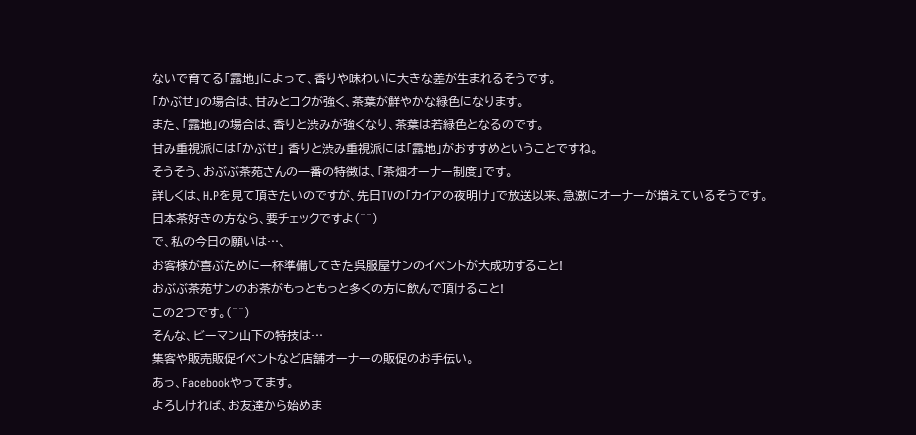ないで育てる「露地」によって、香りや味わいに大きな差が生まれるそうです。
「かぶせ」の場合は、甘みとコクが強く、茶葉が鮮やかな緑色になります。
また、「露地」の場合は、香りと渋みが強くなり、茶葉は若緑色となるのです。
甘み重視派には「かぶせ」 香りと渋み重視派には「露地」がおすすめということですね。
そうそう、おぶぶ茶苑さんの一番の特徴は、「茶畑オーナー制度」です。
詳しくは、H.Pを見て頂きたいのですが、先日TVの「カイアの夜明け」で放送以来、急激にオーナーが増えているそうです。
日本茶好きの方なら、要チェックですよ(^^)
で、私の今日の願いは…、
お客様が喜ぶために一杯準備してきた呉服屋サンのイベントが大成功すること!
おぶぶ茶苑サンのお茶がもっともっと多くの方に飲んで頂けること!
この2つです。(^^)
そんな、ビーマン山下の特技は…
集客や販売販促イベントなど店舗オーナーの販促のお手伝い。
あっ、Facebookやってます。
よろしければ、お友達から始めま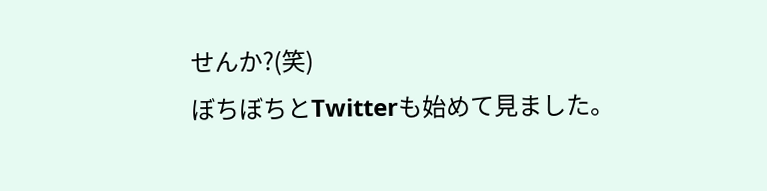せんか?(笑)
ぼちぼちとTwitterも始めて見ました。